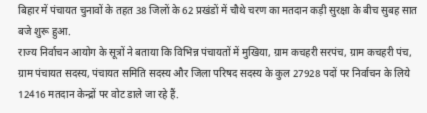बिहार में पंचायत चुनावों के तहत 38 जिलों के 62 प्रखंडों में चौथे चरण का मतदान कड़ी सुरक्षा के बीच सुबह सात बजे शुरू हुआ.
राज्य निर्वाचन आयोग के सूत्रों ने बताया कि विभिन्न पंचायतों में मुखिया, ग्राम कचहरी सरपंच, ग्राम कचहरी पंच, ग्राम पंचायत सदस्य, पंचायत समिति सदस्य और जिला परिषद सदस्य के कुल 27928 पदों पर निर्वाचन के लिये 12416 मतदान केन्द्रों पर वोट डाले जा रहे हैं.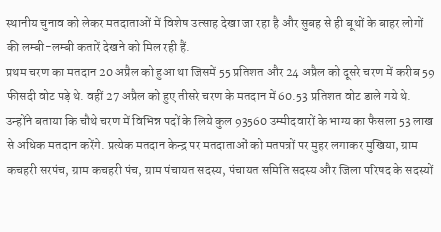स्थानीय चुनाव को लेकर मतदाताओं में विशेष उत्साह देखा जा रहा है और सुबह से ही बूथों के बाहर लोगों की लम्बी-लम्बी कतारें देखने को मिल रही हैं.
प्रथम चरण का मतदान 20 अप्रैल को हुआ था जिसमें 55 प्रतिशत और 24 अप्रैल को दूसरे चरण में करीब 59 फीसदी वोट पड़े थे. वहीं 27 अप्रैल को हुए तीसरे चरण के मतदान में 60.53 प्रतिशत वोट डाले गये थे.
उन्होंने बताया कि चौथे चरण में विभिन्न पदों के लिये कुल 93560 उम्मीदवारों के भाग्य का फैसला 53 लाख से अधिक मतदान करेंगे. प्रत्येक मतदान केन्द्र पर मतदाताओं को मतपत्रों पर मुहर लगाकर मुखिया, ग्राम कचहरी सरपंच, ग्राम कचहरी पंच, ग्राम पंचायत सदस्य, पंचायत समिति सदस्य और जिला परिषद के सदस्यों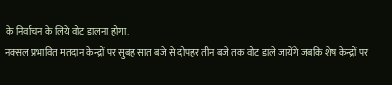के निर्वाचन के लिये वोट डालना होगा.
नक्सल प्रभावित मतदान केन्द्रों पर सुबह सात बजे से दोपहर तीन बजे तक वोट डाले जायेंगे जबकि शेष केन्द्रों पर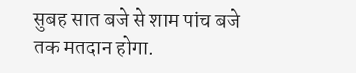सुबह सात बजे से शाम पांच बजे तक मतदान होगा.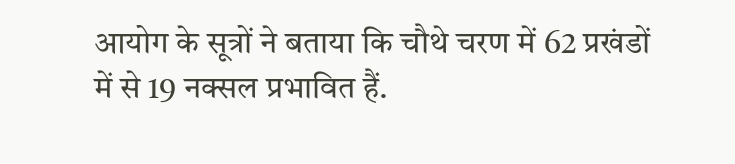आयोग के सूत्रों ने बताया कि चौथे चरण में 62 प्रखंडों में से 19 नक्सल प्रभावित हैं.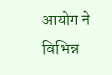आयोग ने विभिन्न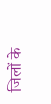जिलों के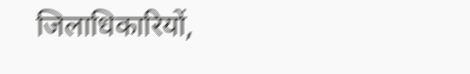जिलाधिकारियों,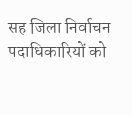सह जिला निर्वाचन पदाधिकारियों को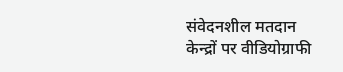संवेदनशील मतदान केन्द्रों पर वीडियोग्राफी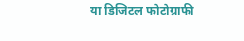या डिजिटल फोटोग्राफी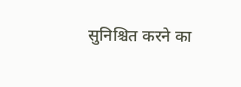सुनिश्चित करने का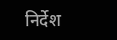निर्देश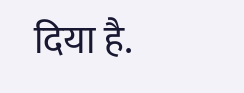दिया है.